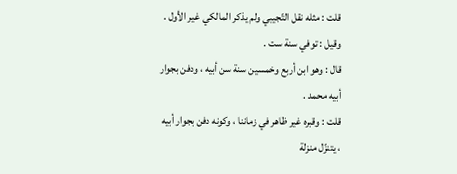قلت : مثله نقل التّجيبي ولم يذكر المالكي غير الأول . وقيل : توفي سنة ست .
قال : وهو ابن أربع وخمسين سنة سن أبيه ، ودفن بجوار أبيه محمد .
قلت : وقبره غير ظاهر في زماننا ، وكونه دفن بجوار أبيه ، يتنزّل منزلة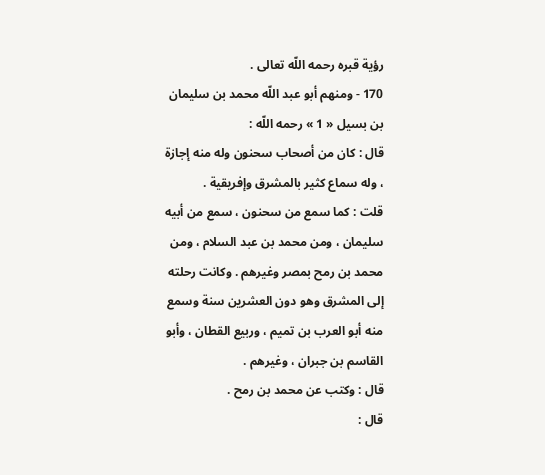رؤية قبره رحمه اللّه تعالى .
170 - ومنهم أبو عبد اللّه محمد بن سليمان بن بسيل « 1 » رحمه اللّه :
قال : كان من أصحاب سحنون وله منه إجازة ، وله سماع كثير بالمشرق وإفريقية .
قلت : كما سمع من سحنون ، سمع من أبيه سليمان ، ومن محمد بن عبد السلام ، ومن محمد بن رمح بمصر وغيرهم . وكانت رحلته إلى المشرق وهو دون العشرين سنة وسمع منه أبو العرب بن تميم ، وربيع القطان ، وأبو القاسم بن جبران ، وغيرهم .
قال : وكتب عن محمد بن رمح .
قال :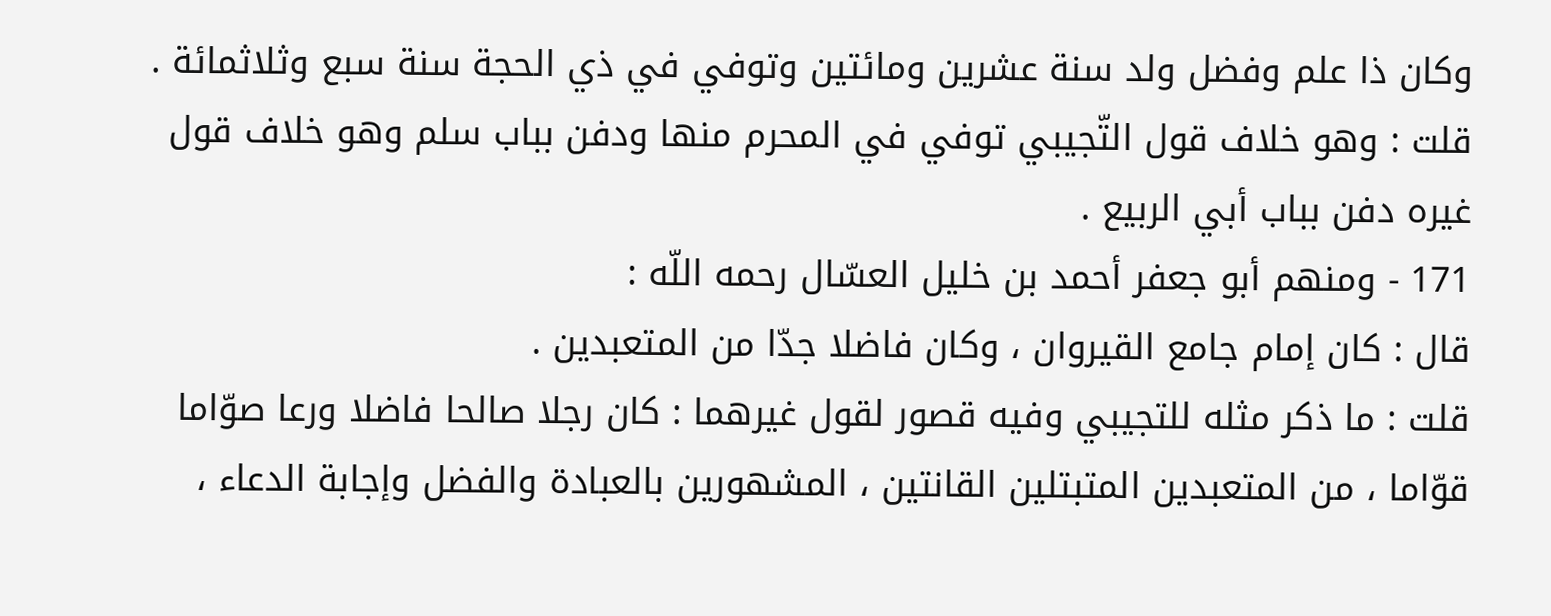وكان ذا علم وفضل ولد سنة عشرين ومائتين وتوفي في ذي الحجة سنة سبع وثلاثمائة .
قلت : وهو خلاف قول التّجيبي توفي في المحرم منها ودفن بباب سلم وهو خلاف قول غيره دفن بباب أبي الربيع .
171 - ومنهم أبو جعفر أحمد بن خليل العسّال رحمه اللّه :
قال : كان إمام جامع القيروان ، وكان فاضلا جدّا من المتعبدين .
قلت : ما ذكر مثله للتجيبي وفيه قصور لقول غيرهما : كان رجلا صالحا فاضلا ورعا صوّاما قوّاما ، من المتعبدين المتبتلين القانتين ، المشهورين بالعبادة والفضل وإجابة الدعاء ،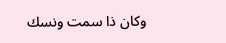وكان ذا سمت ونسك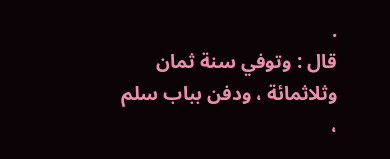.
قال : وتوفي سنة ثمان وثلاثمائة ، ودفن بباب سلم ،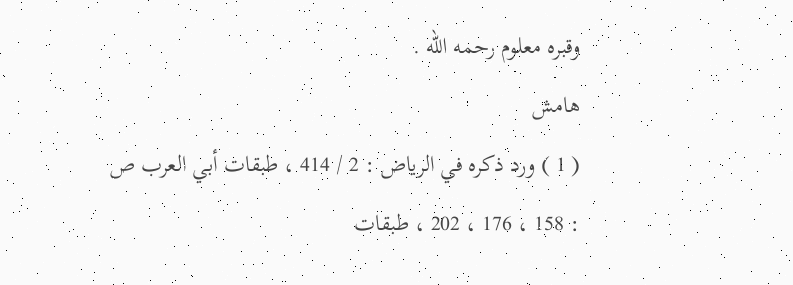وقبره معلوم رحمه اللّه .
هامش
( 1 ) ورد ذكره في الرياض : 2 / 414 ، طبقات أبي العرب ص : 158 ، 176 ، 202 ، طبقات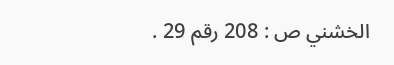الخشني ص : 208 رقم 29 .